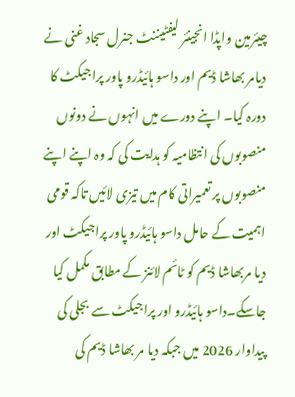چیئرمین واپڈا انجینئر لیفٹیننٹ جنرل سجاد غنی نے دیامر بھاشا ڈیم اور داسو ہائیڈرو پاور پراجیکٹ کا دورہ کیا۔ اپنے دورے میں انہوں نے دونوں منصوبوں کی انتظامیہ کو ہدایت کی کہ وہ اپنے اپنے منصوبوں پر تعمیراتی کام میں تیزی لائیں تاکہ قومی اہمیت کے حامل داسو ہائیڈرو پاور پراجیکٹ اور دیا مربھاشا ڈیم کو ٹائم لائنز کے مطابق مکمل کیا جاسکے۔داسو ہائیڈرو اور پراجیکٹ سے بجلی کی پیداوار 2026 میں جبکہ دیا مر بھاشا ڈیم کی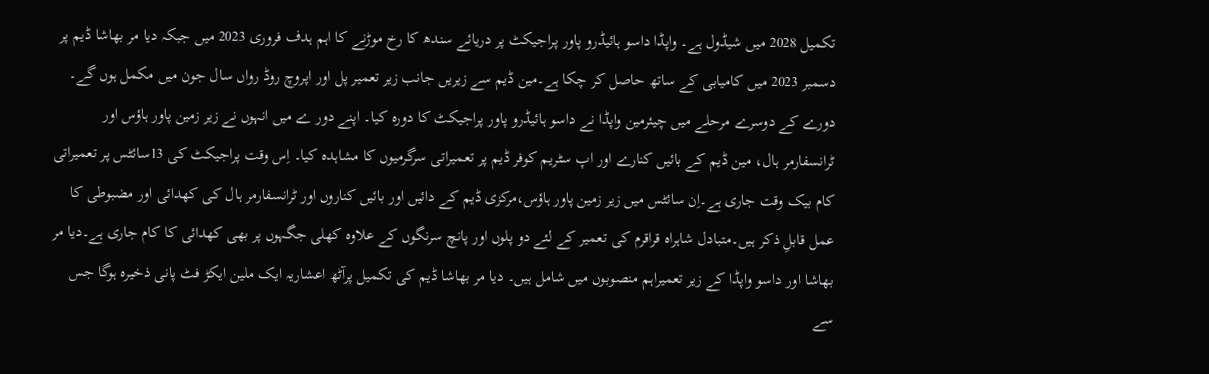تکمیل 2028 میں شیڈول ہے۔ واپڈا داسو ہائیڈرو پاور پراجیکٹ پر دریائے سندھ کا رخ موڑنے کا اہم ہدف فروری 2023 میں جبکہ دیا مر بھاشا ڈیم پر دسمبر 2023 میں کامیابی کے ساتھ حاصل کر چکا ہے۔مین ڈیم سے زیریں جانب زیر تعمیر پل اور اپروچ روڈ رواں سال جون میں مکمل ہوں گے۔ دورے کے دوسرے مرحلے میں چیئرمین واپڈا نے داسو ہائیڈرو پاور پراجیکٹ کا دورہ کیا۔ اپنے دور ے میں انہوں نے زیر زمین پاور ہاؤس اور ٹرانسفارمر ہال، مین ڈیم کے بائیں کنارے اور اپ سٹریم کوفر ڈیم پر تعمیراتی سرگرمیوں کا مشاہدہ کیا۔ اِس وقت پراجیکٹ کی 13سائٹس پر تعمیراتی کام بیک وقت جاری ہے۔اِن سائٹس میں زیر زمین پاور ہاؤس،مرکزی ڈیم کے دائیں اور بائیں کناروں اور ٹرانسفارمر ہال کی کھدائی اور مضبوطی کا عمل قابلِ ذکر ہیں۔متبادل شاہراہ قراقرم کی تعمیر کے لئے دو پلوں اور پانچ سرنگوں کے علاوہ کھلی جگہوں پر بھی کھدائی کا کام جاری ہے۔دیا مر بھاشا اور داسو واپڈا کے زیر تعمیراہم منصوبوں میں شامل ہیں۔ دیا مر بھاشا ڈیم کی تکمیل پرآٹھ اعشاریہ ایک ملین ایکڑ فٹ پانی ذخیرہ ہوگا جس سے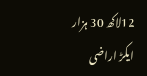12لاکھ 30 ہزار ایکڑ اراضی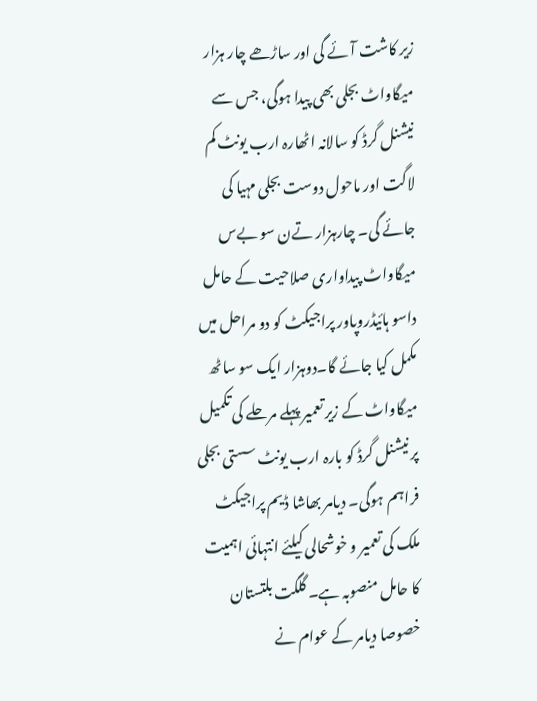زیر کاشت آئے گی اور ساڑھے چار ہزار میگاواٹ بجلی بھی پیدا ہوگی، جس سے نیشنل گرڈ کو سالانہ اٹھارہ ارب یونٹ کم لاگت اور ماحول دوست بجلی مہیا کی جائے گی۔ چارہزار تےن سو بےس میگاواٹ پیداواری صلاحیت کے حامل داسو ہائیڈروپاور پراجیکٹ کو دو مراحل میں مکمل کیا جائے گا۔دوہزار ایک سو ساٹھ میگاواٹ کے زیر تعمیر پہلے مرحلے کی تکمیل پر نیشنل گرڈ کو بارہ ارب یونٹ سستی بجلی فراہم ہوگی۔ دیامر بھاشا ڈیم پراجیکٹ ملک کی تعمیر و خوشحالی کیلئے انتہائی اہمیت کا حامل منصوبہ ہے۔ گلگت بلتستان خصوصا دیامر کے عوام نے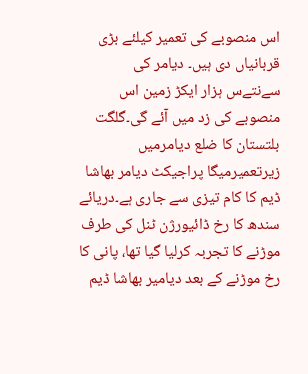اس منصوبے کی تعمیر کیلئے بڑی قربانیاں دی ہیں۔ دیامر کی سےنتےس ہزار ایکڑ زمین اس منصوبے کی زد میں آئے گی۔گلگت بلتستان کا ضلع دیامرمیں زیرتعمیرمیگا پراجیکٹ دیامر بھاشا ڈیم کا کام تیزی سے جاری ہے۔دریائے سندھ کا رخ ڈائیورژن ٹنل کی طرف موڑنے کا تجربہ کرلیا گیا تھا، پانی کا رخ موڑنے کے بعد دیامیر بھاشا ڈیم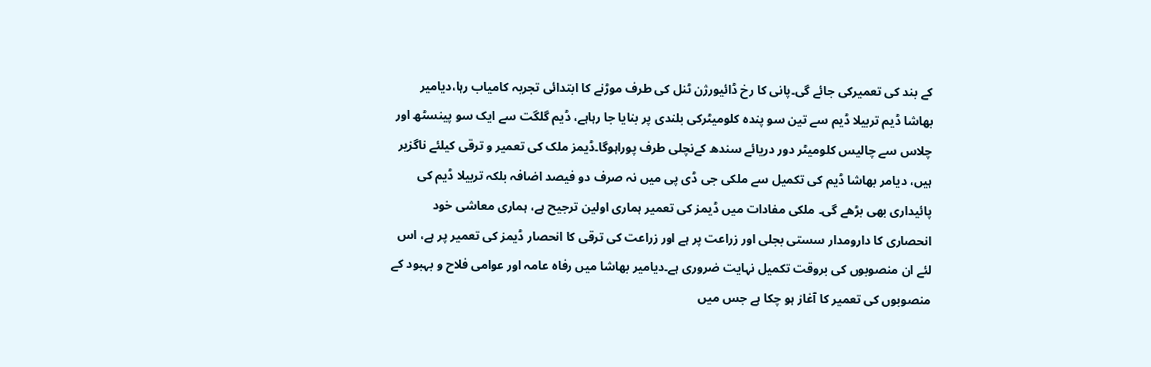کے بند کی تعمیرکی جائے گی۔پانی کا رخ ڈائیورژن ٹنل کی طرف موڑنے کا ابتدائی تجربہ کامیاب رہا،دیامیر بھاشا ڈیم تربیلا ڈیم سے تین سو پندہ کلومیٹرکی بلندی پر بنایا جا رہاہے، ڈیم گلگت سے ایک سو پینسٹھ اور چلاس سے چالیس کلومیٹر دور دریائے سندھ کےنچلی طرف پوراہوگا۔ڈیمز ملک کی تعمیر و ترقی کیلئے ناگزیر ہیں، دیامر بھاشا ڈیم کی تکمیل سے ملکی جی ڈی پی میں نہ صرف دو فیصد اضافہ بلکہ تربیلا ڈیم کی پائیداری بھی بڑھے گی۔ ملکی مفادات میں ڈیمز کی تعمیر ہماری اولین ترجیح ہے، ہماری معاشی خود انحصاری کا دارومدار سستی بجلی اور زراعت پر ہے اور زراعت کی ترقی کا انحصار ڈیمز کی تعمیر پر ہے، اس لئے ان منصوبوں کی بروقت تکمیل نہایت ضروری ہے۔دیامیر بھاشا میں رفاہ عامہ اور عوامی فلاح و بہبود کے منصوبوں کی تعمیر کا آغاز ہو چکا ہے جس میں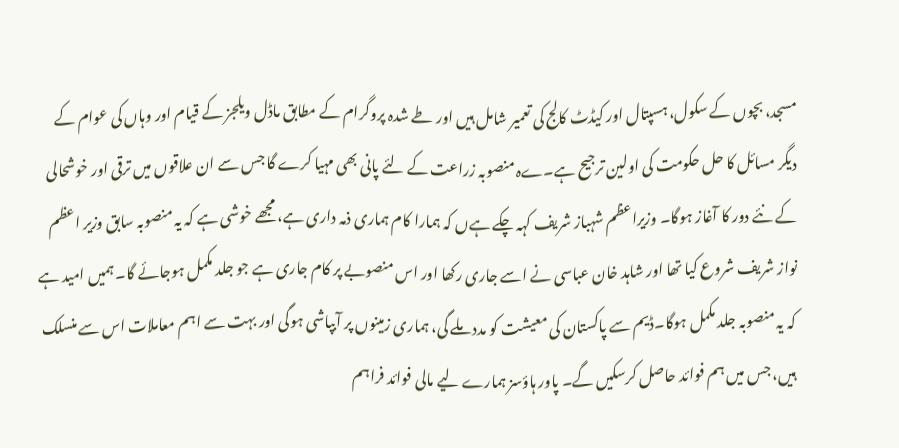مسجد، بچوں کے سکول، ہسپتال اور کیڈٹ کالج کی تعمیر شامل ہیں اور طے شدہ پروگرام کے مطابق ماڈل ویلجز کے قیام اور وہاں کی عوام کے دیگر مسائل کا حل حکومت کی اولین ترجیح ہے۔ےہ منصوبہ زراعت کے لئے پانی بھی مہیا کرے گا جس سے ان علاقوں میں ترقی اور خوشحالی کے نئے دور کا آغاز ہوگا۔ وزیراعظم شہباز شریف کہہ چکے ہےں کہ ہمارا کام ہماری ذمہ داری ہے، مجھے خوشی ہے کہ یہ منصوبہ سابق وزیر اعظم نواز شریف شروع کیا تھا اور شاہد خان عباسی نے اسے جاری رکھا اور اس منصوبے پر کام جاری ہے جو جلد مکمل ہوجائے گا۔ ہمیں امید ہے کہ یہ منصوبہ جلد مکمل ہوگا۔ڈیم سے پاکستان کی معیشت کو مدد ملے گی، ہماری زمینوں پر آبپاشی ہوگی اور بہت سے اہم معاملات اس سے منسلک ہیں، جس میں ہم فوائد حاصل کرسکیں گے۔ پاور ہاؤسز ہمارے لیے مالی فوائد فراہم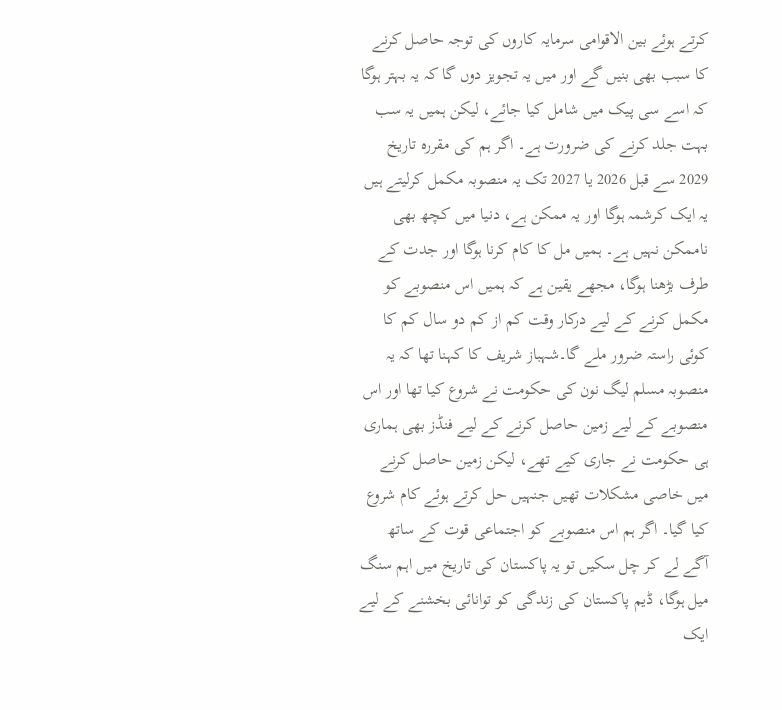کرتے ہوئے بین الاقوامی سرمایہ کاروں کی توجہ حاصل کرنے کا سبب بھی بنیں گے اور میں یہ تجویز دوں گا کہ یہ بہتر ہوگا کہ اسے سی پیک میں شامل کیا جائے، لیکن ہمیں یہ سب بہت جلد کرنے کی ضرورت ہے۔ اگر ہم کی مقررہ تاریخ 2029 سے قبل 2026 یا 2027 تک یہ منصوبہ مکمل کرلیتے ہیں یہ ایک کرشمہ ہوگا اور یہ ممکن ہے، دنیا میں کچھ بھی ناممکن نہیں ہے۔ ہمیں مل کا کام کرنا ہوگا اور جدت کے طرف بڑھنا ہوگا، مجھے یقین ہے کہ ہمیں اس منصوبے کو مکمل کرنے کے لیے درکار وقت کم از کم دو سال کم کا کوئی راستہ ضرور ملے گا۔شہباز شریف کا کہنا تھا کہ یہ منصوبہ مسلم لیگ نون کی حکومت نے شروع کیا تھا اور اس منصوبے کے لیے زمین حاصل کرنے کے لیے فنڈز بھی ہماری ہی حکومت نے جاری کیے تھے، لیکن زمین حاصل کرنے میں خاصی مشکلات تھیں جنہیں حل کرتے ہوئے کام شروع کیا گیا۔ اگر ہم اس منصوبے کو اجتماعی قوت کے ساتھ آگے لے کر چل سکیں تو یہ پاکستان کی تاریخ میں اہم سنگ میل ہوگا، ڈیم پاکستان کی زندگی کو توانائی بخشنے کے لیے ایک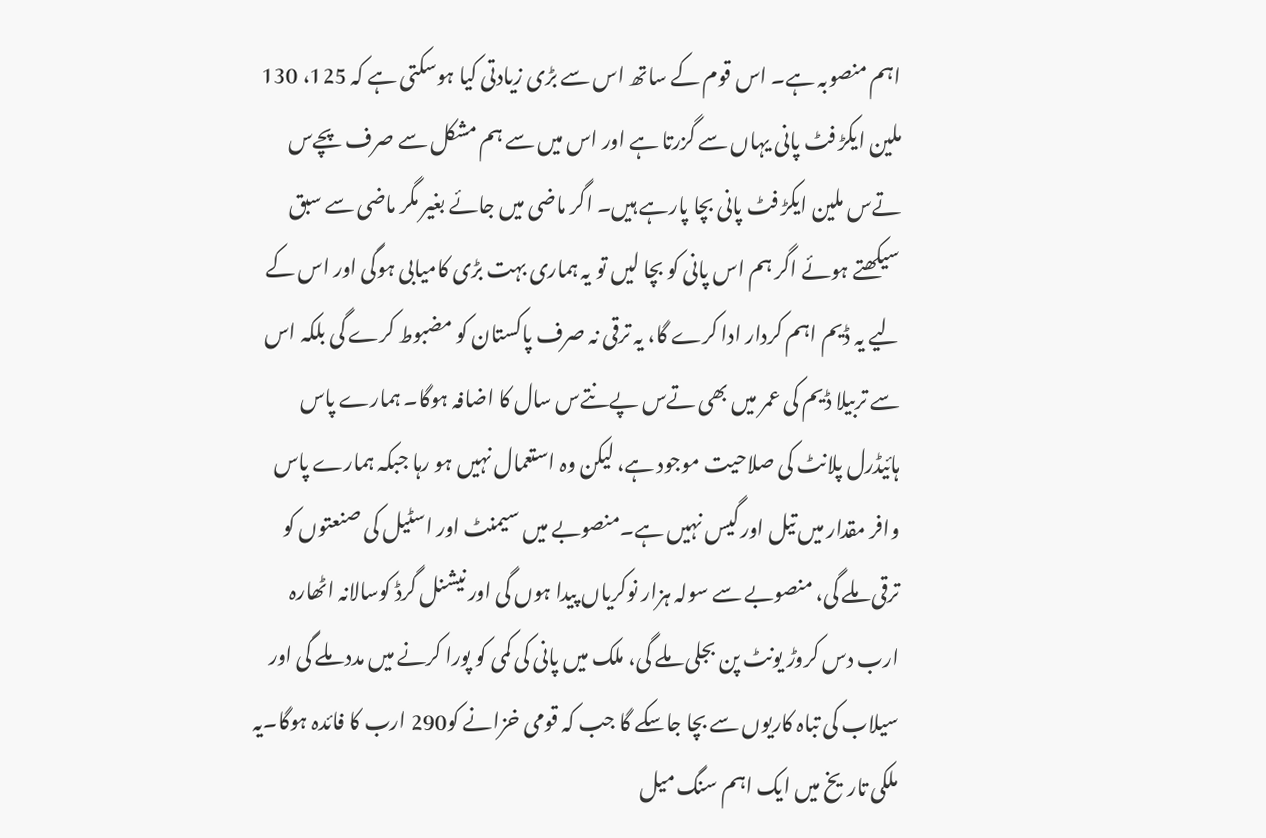اہم منصوبہ ہے۔ اس قوم کے ساتھ اس سے بڑی زیادتی کیا ہوسکتی ہے کہ 125، 130 ملین ایکڑ فٹ پانی یہاں سے گزرتا ہے اور اس میں سے ہم مشکل سے صرف پچےس تےس ملین ایکڑ فٹ پانی بچا پارہے ہیں۔ اگر ماضی میں جائے بغیر مگر ماضی سے سبق سیکھتے ہوئے اگر ہم اس پانی کو بچا لیں تو یہ ہماری بہت بڑی کامیابی ہوگی اور اس کے لیے یہ ڈیم اہم کردار ادا کرے گا، یہ ترقی نہ صرف پاکستان کو مضبوط کرے گی بلکہ اس سے تربیلا ڈیم کی عمر میں بھی تےس پےنتےس سال کا اضافہ ہوگا۔ ہمارے پاس ہائیڈرل پلانٹ کی صلاحیت موجود ہے، لیکن وہ استعمال نہیں ہو رہا جبکہ ہمارے پاس وافر مقدار میں تیل اور گیس نہیں ہے۔منصوبے میں سیمنٹ اور اسٹیل کی صنعتوں کو ترقی ملے گی، منصوبے سے سولہ ہزار نوکریاں پیدا ہوں گی اور نیشنل گرڈ کوسالانہ اٹھارہ ارب دس کروڑ یونٹ پن بجلی ملے گی، ملک میں پانی کی کمی کو پورا کرنے میں مدد ملے گی اور سیلاب کی تباہ کاریوں سے بچا جاسکے گا جب کہ قومی خزانے کو290 ارب کا فائدہ ہوگا۔یہ ملکی تاریخ میں ایک اہم سنگ میل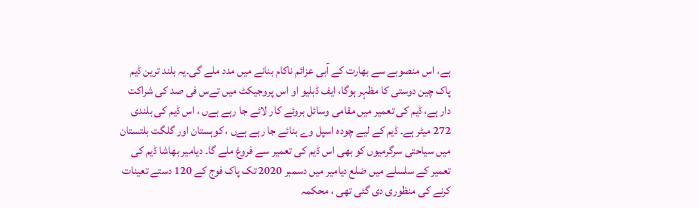ہے، اس منصوبے سے بھارت کے آبی عزائم ناکام بنانے میں مدد ملے گی۔یہ بلند ترین ڈیم پاک چین دوستی کا مظہر ہوگا، ایف ڈبلیو او اس پروجیکٹ میں تےس فی صد کی شراکت دار ہے، ڈیم کی تعمیر میں مقامی وسائل بروئے کار لائے جا رہے ہےں ، اس ڈیم کی بلندی 272 میٹر ہے۔ ڈیم کے لیے چودہ اسپل وے بنائے جا رہے ہےں ، کوہستان اور گلگت بلتستان میں سیاحتی سرگرمیوں کو بھی اس ڈیم کی تعمیر سے فروغ ملے گا۔ دیامیر بھاشا ڈیم کی تعمیر کے سلسلے میں ضلع دیامیر میں دسمبر 2020 تک پاک فوج کے 120 دستے تعینات کرنے کی منظوری دی گئی تھی ، محکمہ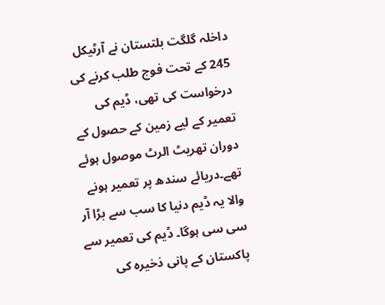داخلہ گلگت بلتستان نے آرٹیکل 245 کے تحت فوج طلب کرنے کی درخواست کی تھی، ڈیم کی تعمیر کے لیے زمین کے حصول کے دوران تھریٹ الرٹ موصول ہوئے تھے۔دریائے سندھ پر تعمیر ہونے والا یہ ڈیم دنیا کا سب سے بڑا آر سی سی ہوگا۔ ڈیم کی تعمیر سے پاکستان کے پانی ذخیرہ کی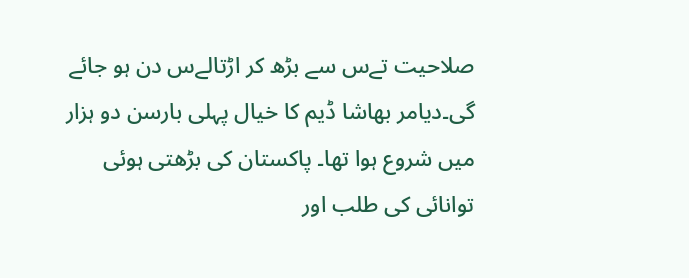صلاحیت تےس سے بڑھ کر اڑتالےس دن ہو جائے گی۔دیامر بھاشا ڈیم کا خیال پہلی بارسن دو ہزار میں شروع ہوا تھا۔ پاکستان کی بڑھتی ہوئی توانائی کی طلب اور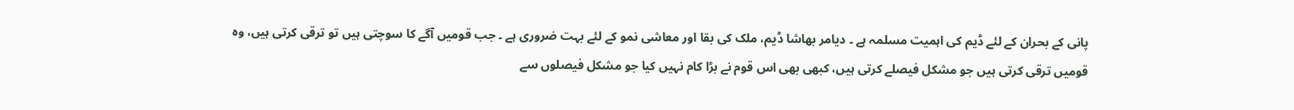پانی کے بحران کے لئے ڈیم کی اہمیت مسلمہ ہے ۔ دیامر بھاشا ڈیم، ملک کی بقا اور معاشی نمو کے لئے بہت ضروری ہے ۔ جب قومیں آگے کا سوچتی ہیں تو ترقی کرتی ہیں، وہ قومیں ترقی کرتی ہیں جو مشکل فیصلے کرتی ہیں، کبھی بھی اس قوم نے بڑا کام نہیں کیا جو مشکل فیصلوں سے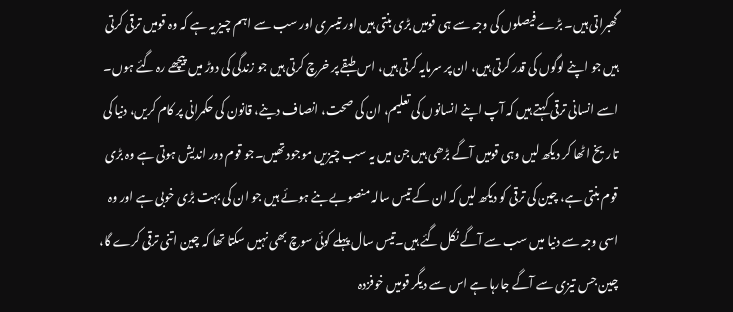گھبراتی ہیں۔ بڑے فیصلوں کی وجہ سے ہی قومیں بڑی بنتی ہیں اور تیسری اور سب سے اہم چیز یہ ہے کہ وہ قومیں ترقی کرتی ہیں جو اپنے لوگوں کی قدر کرتی ہیں، ان پر سرمایہ کرتی ہیں، اس طبقے پر خرچ کرتی ہیں جو زندگی کی دوڑ میں پیچھے رہ گئے ہوں۔ اسے انسانی ترقی کہتے ہیں کہ آپ اپنے انسانوں کی تعلیم، ان کی صحت، انصاف دینے، قانون کی حکمرانی پر کام کریں، دنیا کی تاریخ اٹھا کر دیکھ لیں وہی قومیں آگے بڑھی ہیں جن میں یہ سب چیزیں موجود تھیں۔جو قوم دور اندیش ہوتی ہے وہ بڑی قوم بنتی ہے، چین کی ترقی کو دیکھ لیں کہ ان کے تیس سالہ منصوبے بنے ہوئے ہیں جو ان کی بہت بڑی خوبی ہے اور وہ اسی وجہ سے دنیا میں سب سے آگے نکل گئے ہیں۔تیس سال پہلے کوئی سوچ بھی نہیں سکتا تھا کہ چین اتنی ترقی کرے گا، چین جس تیزی سے آگے جارہا ہے اس سے دیگر قومیں خوفزدہ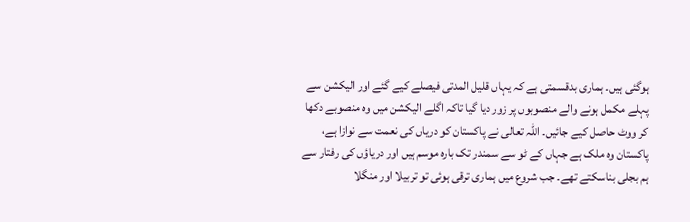ہوگئی ہیں۔ ہماری بدقسمتی ہے کہ یہاں قلیل المدتی فیصلے کیے گئے اور الیکشن سے پہلے مکمل ہونے والے منصوبوں پر زور دیا گیا تاکہ اگلے الیکشن میں وہ منصوبے دکھا کر ووٹ حاصل کیے جائیں۔ اللہ تعالی نے پاکستان کو دریاں کی نعمت سے نوازا ہے، پاکستان وہ ملک ہے جہاں کے ٹو سے سمندر تک بارہ موسم ہیں اور دریاؤں کی رفتار سے ہم بجلی بناسکتے تھے۔ جب شروع میں ہماری ترقی ہوئی تو تربیلا اور منگلا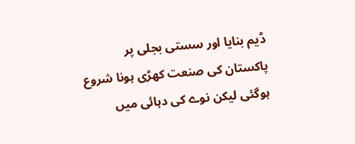ڈیم بنایا اور سستی بجلی پر پاکستان کی صنعت کھڑی ہونا شروع ہوگئی لیکن نوے کی دہائی میں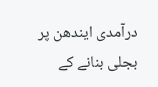درآمدی ایندھن پر بجلی بنانے کے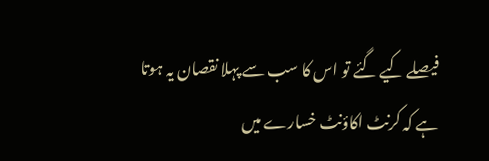فیصلے کیے گئے تو اس کا سب سے پہلا نقصان یہ ہوتا ہے کہ کرنٹ اکاؤنٹ خسارے میں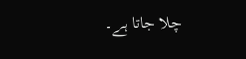چلا جاتا ہے۔